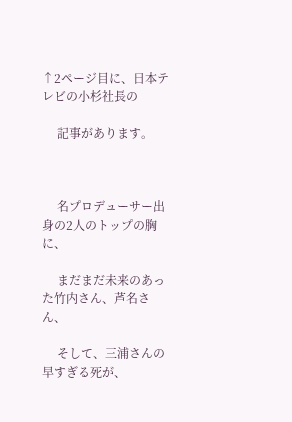↑2ページ目に、日本テレビの小杉社長の

     記事があります。



     名プロデューサー出身の2人のトップの胸に、

     まだまだ未来のあった竹内さん、芦名さん、

     そして、三浦さんの早すぎる死が、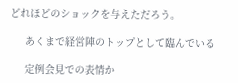どれほどのショックを与えただろう。

     あくまで経営陣のトップとして臨んでいる

     定例会見での表情か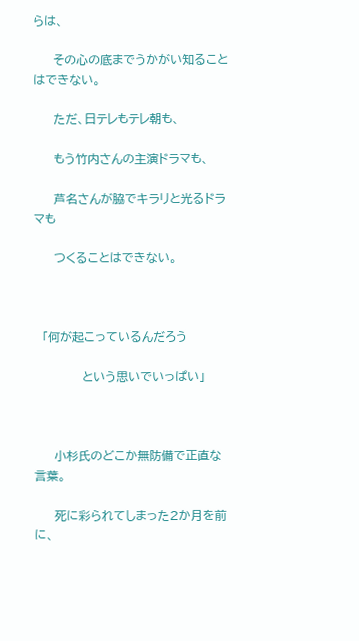らは、

     その心の底までうかがい知ることはできない。

     ただ、日テレもテレ朝も、

     もう竹内さんの主演ドラマも、

     芦名さんが脇でキラリと光るドラマも

     つくることはできない。



  「何が起こっているんだろう

            という思いでいっぱい」



     小杉氏のどこか無防備で正直な言葉。

     死に彩られてしまった2か月を前に、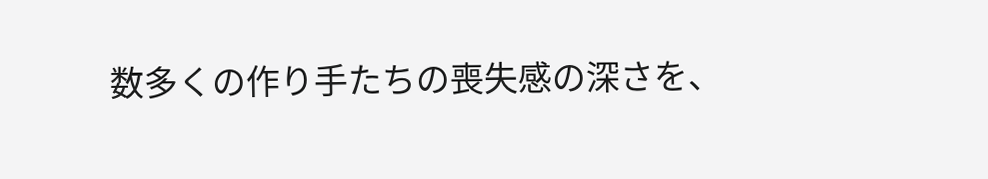数多くの作り手たちの喪失感の深さを、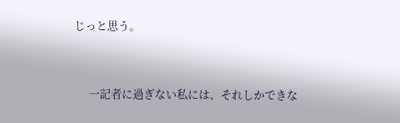じっと思う。



     一記者に過ぎない私には、それしかできな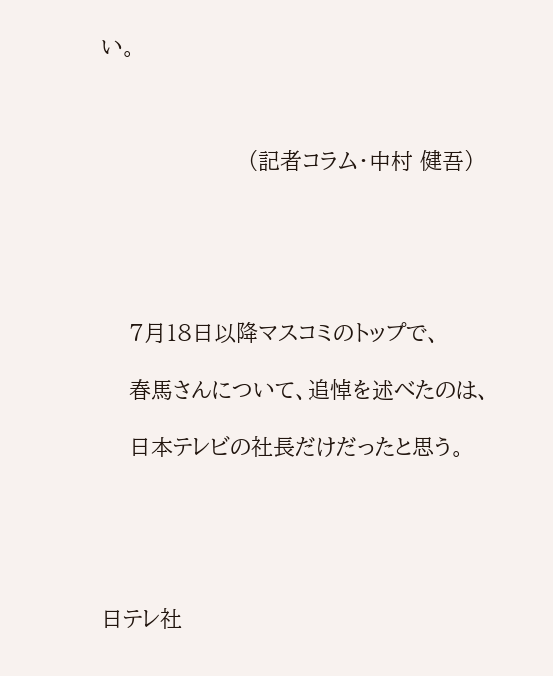い。



                     (記者コラム・中村 健吾)





    7月18日以降マスコミのトップで、

    春馬さんについて、追悼を述べたのは、

    日本テレビの社長だけだったと思う。





日テレ社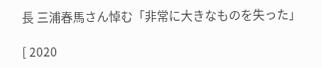長 三浦春馬さん悼む「非常に大きなものを失った」

[ 2020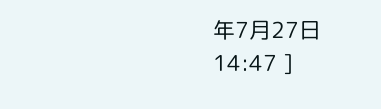年7月27日 14:47 ]